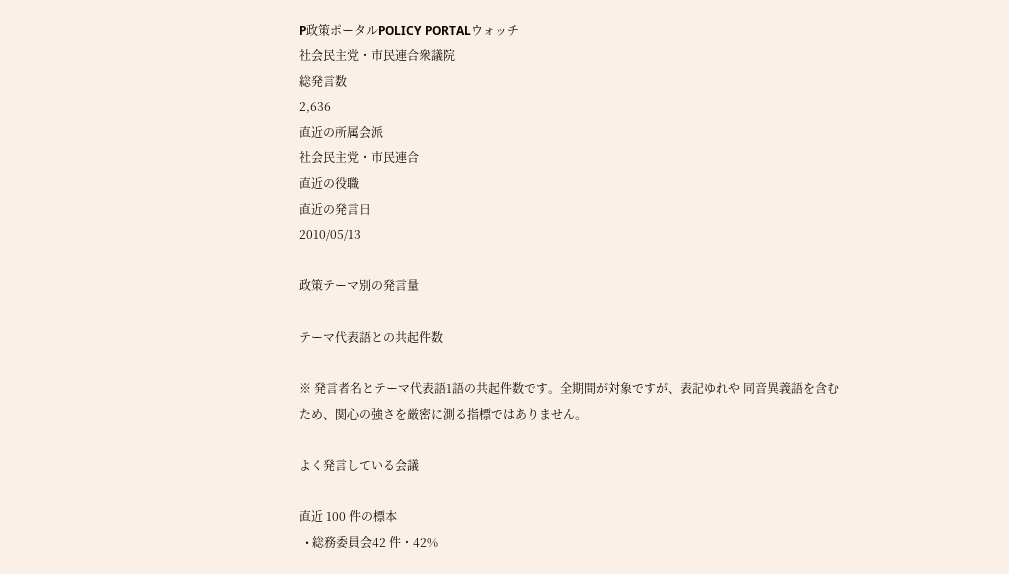P政策ポータルPOLICY PORTALウォッチ
社会民主党・市民連合衆議院
総発言数
2,636
直近の所属会派
社会民主党・市民連合
直近の役職
直近の発言日
2010/05/13

政策テーマ別の発言量

テーマ代表語との共起件数

※ 発言者名とテーマ代表語1語の共起件数です。全期間が対象ですが、表記ゆれや 同音異義語を含むため、関心の強さを厳密に測る指標ではありません。

よく発言している会議

直近 100 件の標本
  • 総務委員会42 件・42%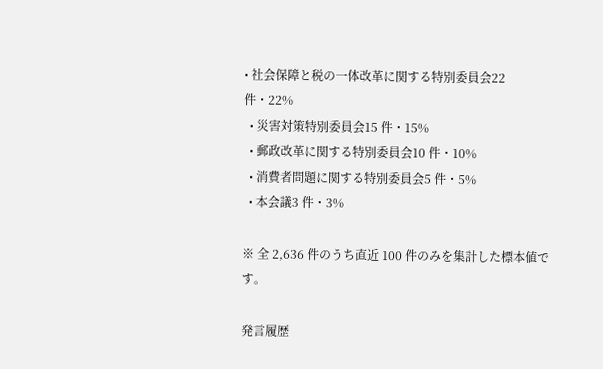• 社会保障と税の一体改革に関する特別委員会22 件・22%
  • 災害対策特別委員会15 件・15%
  • 郵政改革に関する特別委員会10 件・10%
  • 消費者問題に関する特別委員会5 件・5%
  • 本会議3 件・3%

※ 全 2,636 件のうち直近 100 件のみを集計した標本値です。

発言履歴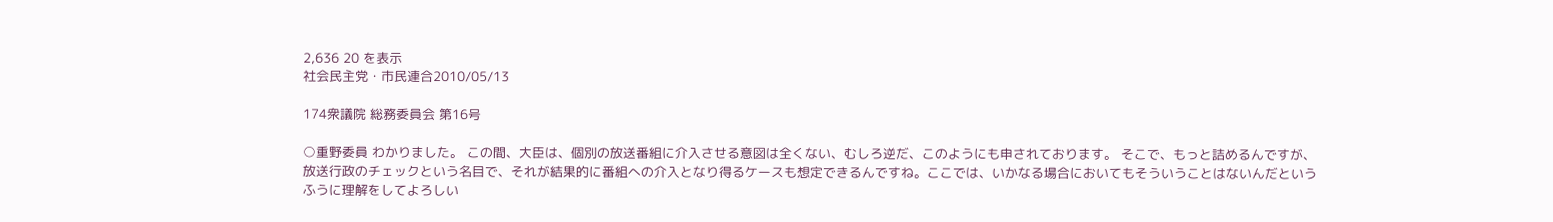2,636 20 を表示
社会民主党・市民連合2010/05/13

174衆議院 総務委員会 第16号

○重野委員 わかりました。 この間、大臣は、個別の放送番組に介入させる意図は全くない、むしろ逆だ、このようにも申されております。 そこで、もっと詰めるんですが、放送行政のチェックという名目で、それが結果的に番組への介入となり得るケースも想定できるんですね。ここでは、いかなる場合においてもそういうことはないんだというふうに理解をしてよろしい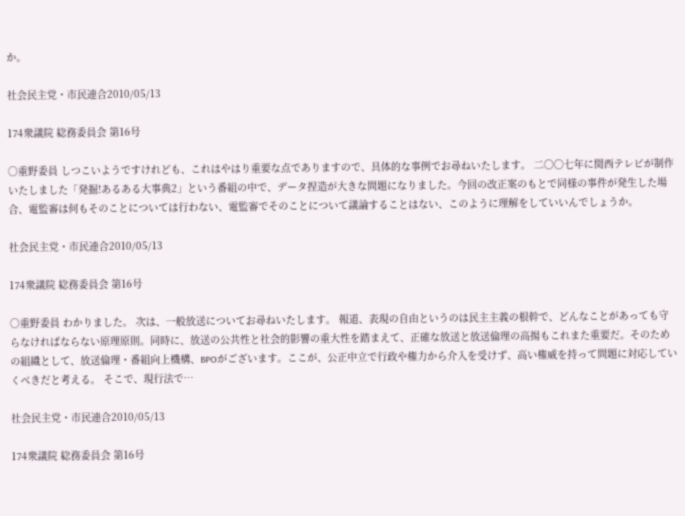か。

社会民主党・市民連合2010/05/13

174衆議院 総務委員会 第16号

○重野委員 しつこいようですけれども、これはやはり重要な点でありますので、具体的な事例でお尋ねいたします。 二〇〇七年に関西テレビが制作いたしました「発掘!あるある大事典2」という番組の中で、データ捏造が大きな問題になりました。今回の改正案のもとで同様の事件が発生した場合、電監審は何もそのことについては行わない、電監審でそのことについて議論することはない、このように理解をしていいんでしょうか。

社会民主党・市民連合2010/05/13

174衆議院 総務委員会 第16号

○重野委員 わかりました。 次は、一般放送についてお尋ねいたします。 報道、表現の自由というのは民主主義の根幹で、どんなことがあっても守らなければならない原理原則。同時に、放送の公共性と社会的影響の重大性を踏まえて、正確な放送と放送倫理の高揚もこれまた重要だ。そのための組織として、放送倫理・番組向上機構、BPOがございます。ここが、公正中立で行政や権力から介入を受けず、高い権威を持って問題に対応していくべきだと考える。 そこで、現行法で…

社会民主党・市民連合2010/05/13

174衆議院 総務委員会 第16号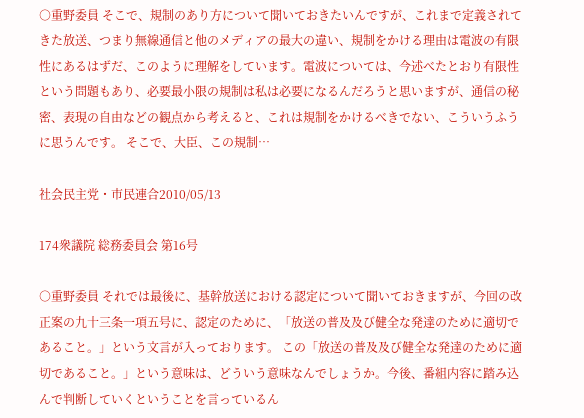○重野委員 そこで、規制のあり方について聞いておきたいんですが、これまで定義されてきた放送、つまり無線通信と他のメディアの最大の違い、規制をかける理由は電波の有限性にあるはずだ、このように理解をしています。電波については、今述べたとおり有限性という問題もあり、必要最小限の規制は私は必要になるんだろうと思いますが、通信の秘密、表現の自由などの観点から考えると、これは規制をかけるべきでない、こういうふうに思うんです。 そこで、大臣、この規制…

社会民主党・市民連合2010/05/13

174衆議院 総務委員会 第16号

○重野委員 それでは最後に、基幹放送における認定について聞いておきますが、今回の改正案の九十三条一項五号に、認定のために、「放送の普及及び健全な発達のために適切であること。」という文言が入っております。 この「放送の普及及び健全な発達のために適切であること。」という意味は、どういう意味なんでしょうか。今後、番組内容に踏み込んで判断していくということを言っているん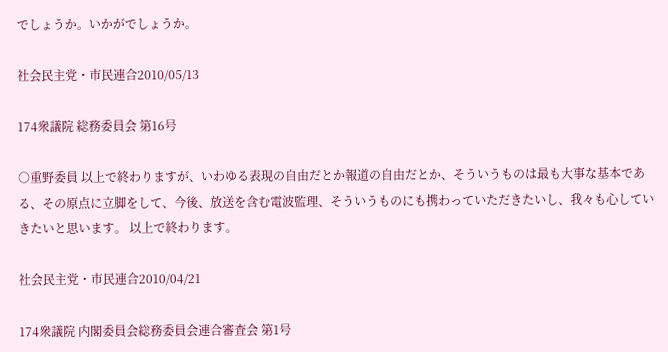でしょうか。いかがでしょうか。

社会民主党・市民連合2010/05/13

174衆議院 総務委員会 第16号

○重野委員 以上で終わりますが、いわゆる表現の自由だとか報道の自由だとか、そういうものは最も大事な基本である、その原点に立脚をして、今後、放送を含む電波監理、そういうものにも携わっていただきたいし、我々も心していきたいと思います。 以上で終わります。

社会民主党・市民連合2010/04/21

174衆議院 内閣委員会総務委員会連合審査会 第1号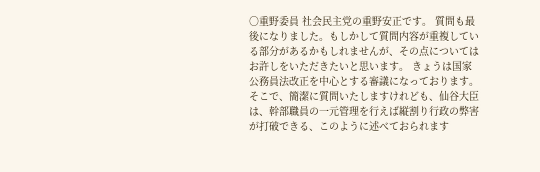○重野委員 社会民主党の重野安正です。 質問も最後になりました。もしかして質問内容が重複している部分があるかもしれませんが、その点についてはお許しをいただきたいと思います。 きょうは国家公務員法改正を中心とする審議になっております。 そこで、簡潔に質問いたしますけれども、仙谷大臣は、幹部職員の一元管理を行えば縦割り行政の弊害が打破できる、このように述べておられます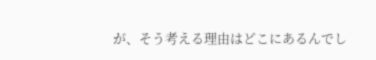が、そう考える理由はどこにあるんでし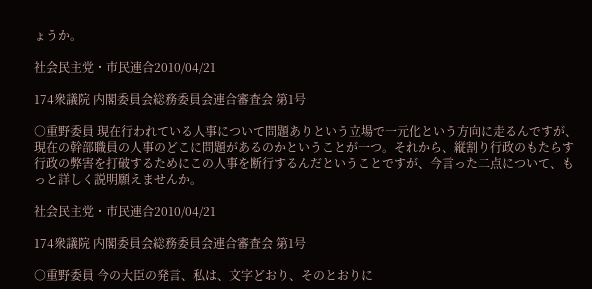ょうか。

社会民主党・市民連合2010/04/21

174衆議院 内閣委員会総務委員会連合審査会 第1号

○重野委員 現在行われている人事について問題ありという立場で一元化という方向に走るんですが、現在の幹部職員の人事のどこに問題があるのかということが一つ。それから、縦割り行政のもたらす行政の弊害を打破するためにこの人事を断行するんだということですが、今言った二点について、もっと詳しく説明願えませんか。

社会民主党・市民連合2010/04/21

174衆議院 内閣委員会総務委員会連合審査会 第1号

○重野委員 今の大臣の発言、私は、文字どおり、そのとおりに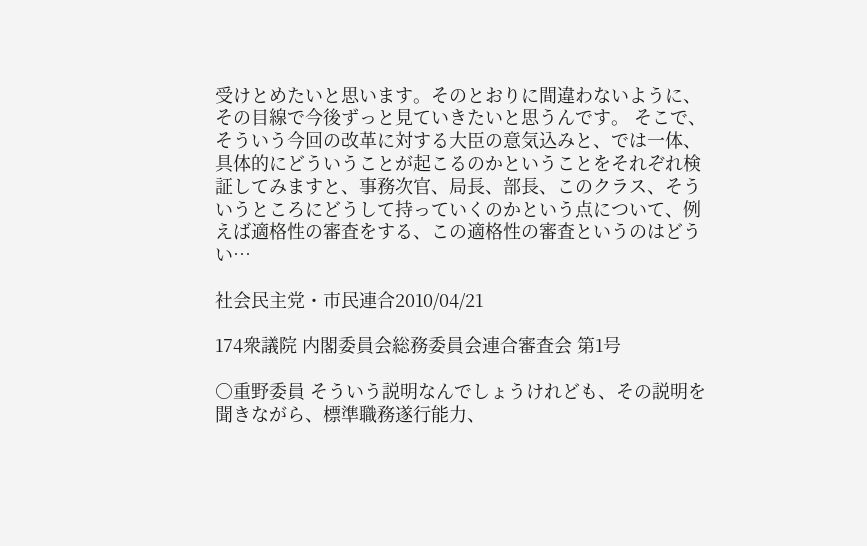受けとめたいと思います。そのとおりに間違わないように、その目線で今後ずっと見ていきたいと思うんです。 そこで、そういう今回の改革に対する大臣の意気込みと、では一体、具体的にどういうことが起こるのかということをそれぞれ検証してみますと、事務次官、局長、部長、このクラス、そういうところにどうして持っていくのかという点について、例えば適格性の審査をする、この適格性の審査というのはどうい…

社会民主党・市民連合2010/04/21

174衆議院 内閣委員会総務委員会連合審査会 第1号

○重野委員 そういう説明なんでしょうけれども、その説明を聞きながら、標準職務遂行能力、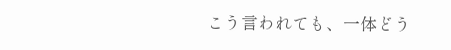こう言われても、一体どう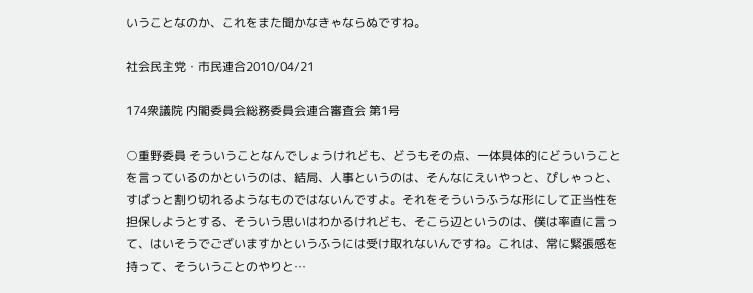いうことなのか、これをまた聞かなきゃならぬですね。

社会民主党・市民連合2010/04/21

174衆議院 内閣委員会総務委員会連合審査会 第1号

○重野委員 そういうことなんでしょうけれども、どうもその点、一体具体的にどういうことを言っているのかというのは、結局、人事というのは、そんなにえいやっと、ぴしゃっと、すぱっと割り切れるようなものではないんですよ。それをそういうふうな形にして正当性を担保しようとする、そういう思いはわかるけれども、そこら辺というのは、僕は率直に言って、はいそうでございますかというふうには受け取れないんですね。これは、常に緊張感を持って、そういうことのやりと…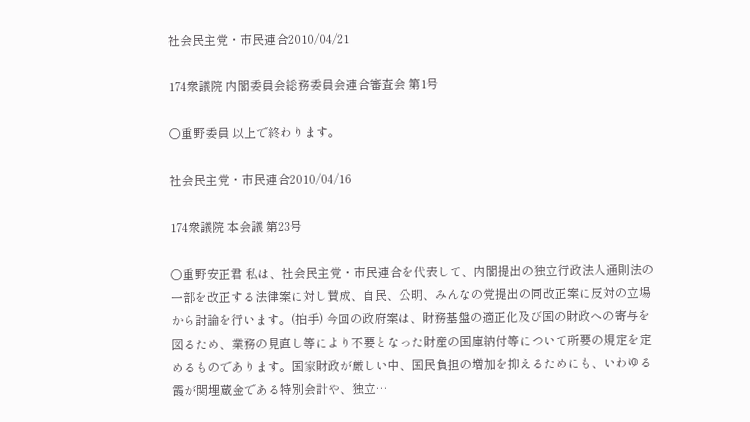社会民主党・市民連合2010/04/21

174衆議院 内閣委員会総務委員会連合審査会 第1号

○重野委員 以上で終わります。

社会民主党・市民連合2010/04/16

174衆議院 本会議 第23号

○重野安正君 私は、社会民主党・市民連合を代表して、内閣提出の独立行政法人通則法の一部を改正する法律案に対し賛成、自民、公明、みんなの党提出の同改正案に反対の立場から討論を行います。(拍手) 今回の政府案は、財務基盤の適正化及び国の財政への寄与を図るため、業務の見直し等により不要となった財産の国庫納付等について所要の規定を定めるものであります。国家財政が厳しい中、国民負担の増加を抑えるためにも、いわゆる霞が関埋蔵金である特別会計や、独立…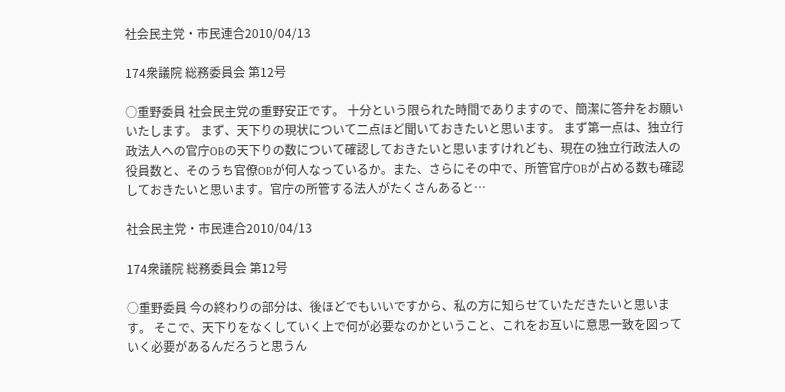社会民主党・市民連合2010/04/13

174衆議院 総務委員会 第12号

○重野委員 社会民主党の重野安正です。 十分という限られた時間でありますので、簡潔に答弁をお願いいたします。 まず、天下りの現状について二点ほど聞いておきたいと思います。 まず第一点は、独立行政法人への官庁OBの天下りの数について確認しておきたいと思いますけれども、現在の独立行政法人の役員数と、そのうち官僚OBが何人なっているか。また、さらにその中で、所管官庁OBが占める数も確認しておきたいと思います。官庁の所管する法人がたくさんあると…

社会民主党・市民連合2010/04/13

174衆議院 総務委員会 第12号

○重野委員 今の終わりの部分は、後ほどでもいいですから、私の方に知らせていただきたいと思います。 そこで、天下りをなくしていく上で何が必要なのかということ、これをお互いに意思一致を図っていく必要があるんだろうと思うん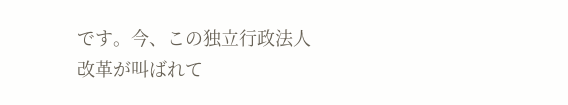です。今、この独立行政法人改革が叫ばれて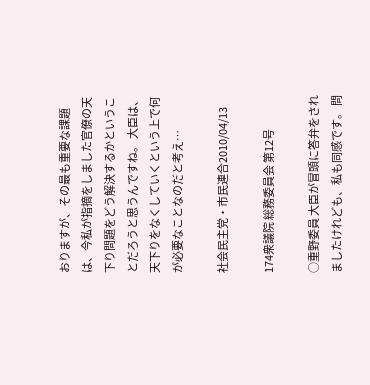おりますが、その最も重要な課題は、今私が指摘をしました官僚の天下り問題をどう解決するかということだろうと思うんですね。 大臣は、天下りをなくしていくという上で何が必要なことなのだと考え…

社会民主党・市民連合2010/04/13

174衆議院 総務委員会 第12号

○重野委員 大臣が冒頭に答弁をされましたけれども、私も同感です。 問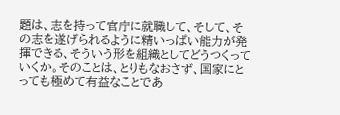題は、志を持って官庁に就職して、そして、その志を遂げられるように精いっぱい能力が発揮できる、そういう形を組織としてどうつくっていくか。そのことは、とりもなおさず、国家にとっても極めて有益なことであ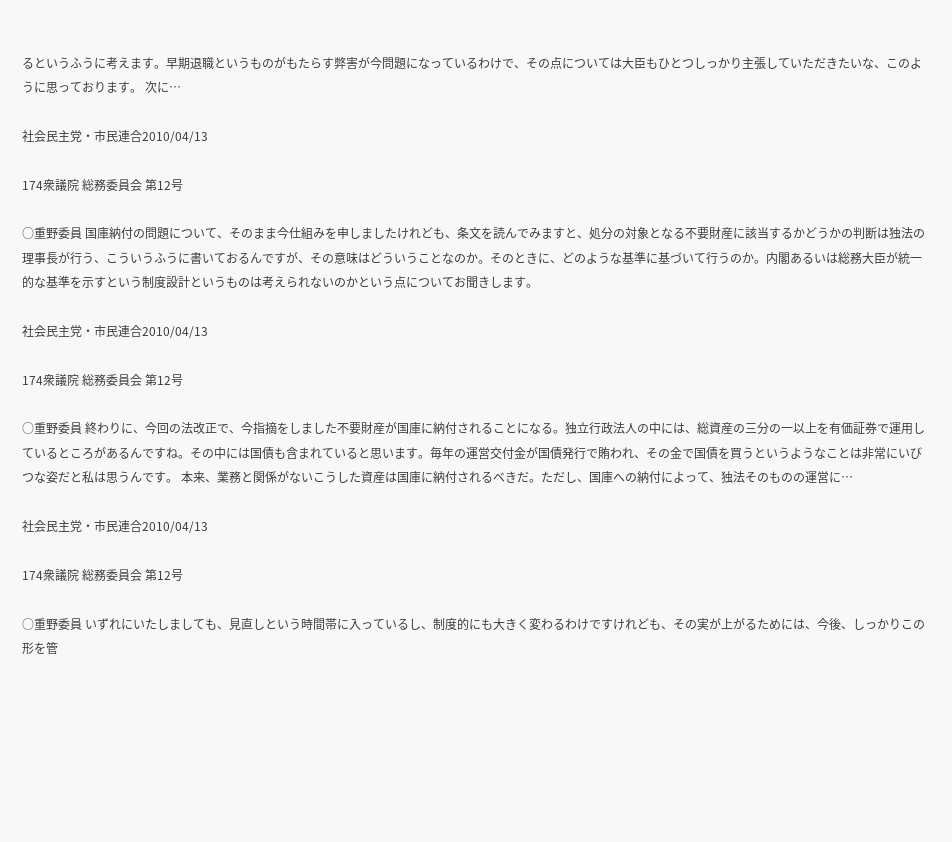るというふうに考えます。早期退職というものがもたらす弊害が今問題になっているわけで、その点については大臣もひとつしっかり主張していただきたいな、このように思っております。 次に…

社会民主党・市民連合2010/04/13

174衆議院 総務委員会 第12号

○重野委員 国庫納付の問題について、そのまま今仕組みを申しましたけれども、条文を読んでみますと、処分の対象となる不要財産に該当するかどうかの判断は独法の理事長が行う、こういうふうに書いておるんですが、その意味はどういうことなのか。そのときに、どのような基準に基づいて行うのか。内閣あるいは総務大臣が統一的な基準を示すという制度設計というものは考えられないのかという点についてお聞きします。

社会民主党・市民連合2010/04/13

174衆議院 総務委員会 第12号

○重野委員 終わりに、今回の法改正で、今指摘をしました不要財産が国庫に納付されることになる。独立行政法人の中には、総資産の三分の一以上を有価証券で運用しているところがあるんですね。その中には国債も含まれていると思います。毎年の運営交付金が国債発行で賄われ、その金で国債を買うというようなことは非常にいびつな姿だと私は思うんです。 本来、業務と関係がないこうした資産は国庫に納付されるべきだ。ただし、国庫への納付によって、独法そのものの運営に…

社会民主党・市民連合2010/04/13

174衆議院 総務委員会 第12号

○重野委員 いずれにいたしましても、見直しという時間帯に入っているし、制度的にも大きく変わるわけですけれども、その実が上がるためには、今後、しっかりこの形を管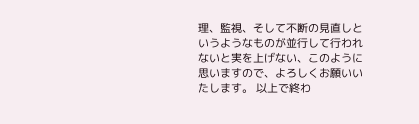理、監視、そして不断の見直しというようなものが並行して行われないと実を上げない、このように思いますので、よろしくお願いいたします。 以上で終わ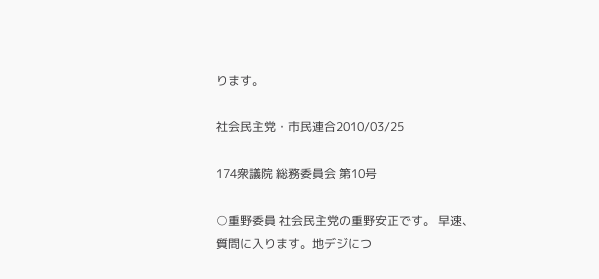ります。

社会民主党・市民連合2010/03/25

174衆議院 総務委員会 第10号

○重野委員 社会民主党の重野安正です。 早速、質問に入ります。地デジにつ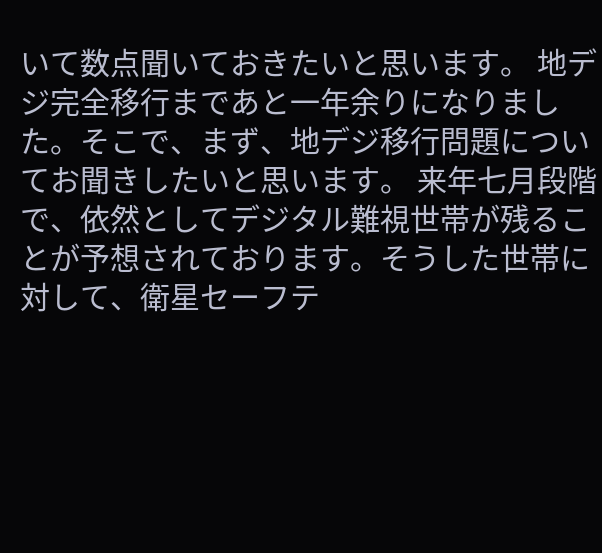いて数点聞いておきたいと思います。 地デジ完全移行まであと一年余りになりました。そこで、まず、地デジ移行問題についてお聞きしたいと思います。 来年七月段階で、依然としてデジタル難視世帯が残ることが予想されております。そうした世帯に対して、衛星セーフテ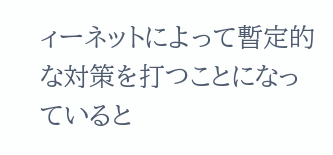ィーネットによって暫定的な対策を打つことになっていると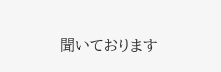聞いております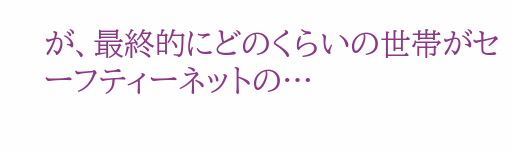が、最終的にどのくらいの世帯がセーフティーネットの…